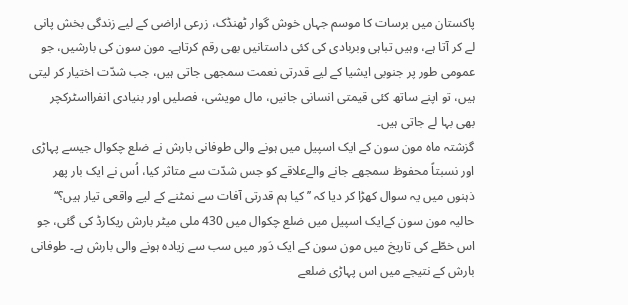پاکستان میں برسات کا موسم جہاں خوش گوار ٹھنڈک، زرعی اراضی کے لیے زندگی بخش پانی لے کر آتا ہے، وہیں تباہی وبربادی کی کئی داستانیں بھی رقم کرتاہے۔ مون سون کی بارشیں، جو عمومی طور پر جنوبی ایشیا کے لیے قدرتی نعمت سمجھی جاتی ہیں، جب شدّت اختیار کر لیتی ہیں، تو اپنے ساتھ کئی قیمتی انسانی جانیں، مال مویشی، فصلیں اور بنیادی انفرااسٹرکچر بھی بہا لے جاتی ہیں۔
گزشتہ ماہ مون سون کے ایک اسپیل میں ہونے والی طوفانی بارش نے ضلع چکوال جیسے پہاڑی اور نسبتاً محفوظ سمجھے جانے والےعلاقے کو جس شدّت سے متاثر کیا، اُس نے ایک بار پھر ذہنوں میں یہ سوال کھڑا کر دیا کہ ’’کیا ہم قدرتی آفات سے نمٹنے کے لیے واقعی تیار ہیں؟‘‘
حالیہ مون سون کےایک اسپیل میں ضلع چکوال میں 430 ملی میٹر بارش ریکارڈ کی گئی، جو اس خطّے کی تاریخ میں مون سون کے ایک دَور میں سب سے زیادہ ہونے والی بارش ہے۔ طوفانی بارش کے نتیجے میں اس پہاڑی ضلعے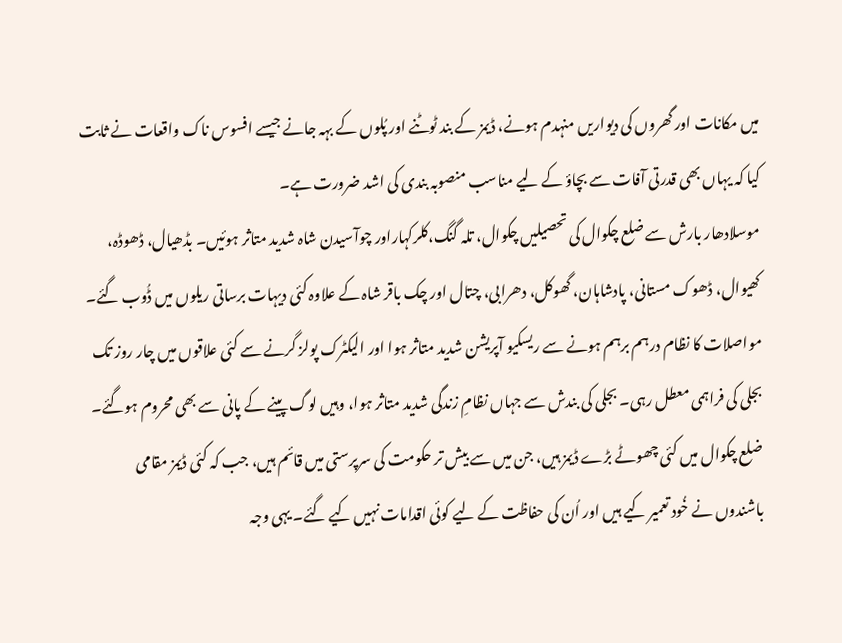میں مکانات اور گھروں کی دیواریں منہدم ہونے، ڈیمز کے بند ٹوٹنے اور پُلوں کے بہہ جانے جیسے افسوس ناک واقعات نے ثابت کیا کہ یہاں بھی قدرتی آفات سے بچاؤ کے لیے مناسب منصوبہ بندی کی اشد ضرورت ہے۔
موسلادھار بارش سے ضلع چکوال کی تحصیلیں چکوال، تلہ گنگ،کلرکہاراور چوآسیدن شاہ شدید متاثر ہوئیں۔ بڈھیال، ڈھوڈہ، کھیوال، ڈھوک مستانی، پادشاہان، گھوکل، دھرابی، چتال اور چک باقر شاہ کے علاوہ کئی دیہات برساتی ریلوں میں ڈُوب گئے۔ مواصلات کا نظام درہم برہم ہونے سے ریسکیو آپریشن شدید متاثر ہوا اور الیکٹرک پولز گرنے سے کئی علاقوں میں چار روز تک بجلی کی فراہمی معطل رہی۔ بجلی کی بندش سے جہاں نظامِ زندگی شدید متاثر ہوا، وہیں لوگ پینے کے پانی سے بھی محروم ہوگئے۔
ضلع چکوال میں کئی چھوٹے بڑے ڈیمز ہیں، جن میں سے بیش تر حکومت کی سرپرستی میں قائم ہیں، جب کہ کئی ڈیمز مقامی باشندوں نے خُود تعمیر کیے ہیں اور اُن کی حفاظت کے لیے کوئی اقدامات نہیں کیے گئے۔ یہی وجہ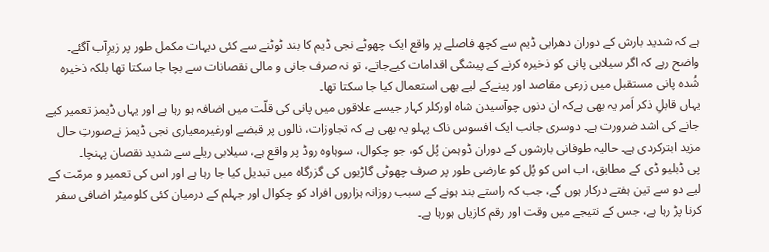ہے کہ شدید بارش کے دوران دھرابی ڈیم سے کچھ فاصلے پر واقع ایک چھوٹے نجی ڈیم کا بند ٹوٹنے سے کئی دیہات مکمل طور پر زیرِآب آگئے۔ واضح رہے کہ اگر سیلابی پانی کو ذخیرہ کرنے کے پیشگی اقدامات کیےجاتے، تو نہ صرف جانی و مالی نقصانات سے بچا جا سکتا تھا بلکہ ذخیرہ شُدہ پانی مستقبل میں زرعی مقاصد اور پینےکے لیے بھی استعمال کیا جا سکتا تھا۔
یہاں قابلِ ذکر اَمر یہ بھی ہےکہ ان دنوں چوآسیدن شاہ اورکلر کہار جیسے علاقوں میں پانی کی قلّت میں اضافہ ہو رہا ہے اور یہاں ڈیمز تعمیر کیے جانے کی اشد ضرورت ہے۔ دوسری جانب ایک افسوس ناک پہلو یہ بھی ہے کہ تجاوزات، نالوں پر قبضے اورغیرمعیاری نجی ڈیمز نےصورتِ حال مزید ابترکردی ہے۔ حالیہ طوفانی بارشوں کے دوران ڈوہمن پُل کو، جو چکوال، سوہاوہ روڈ پر واقع ہے، سیلابی ریلے سے شدید نقصان پہنچا۔
پی ڈبلیو ڈی کے مطابق، اب اس کو پُل کو عارضی طور پر صرف چھوٹی گاڑیوں کی گزرگاہ میں تبدیل کیا جا رہا ہے اور اس کی تعمیر و مرمّت کے لیے دو سے تین ہفتے درکار ہوں گے، جب کہ راستے بند ہونے کے سبب روزانہ ہزاروں افراد کو چکوال اور جہلم کے درمیان کئی کلومیٹر اضافی سفر کرنا پڑ رہا ہے، جس کے نتیجے میں وقت اور رقم کازیاں ہورہا ہے۔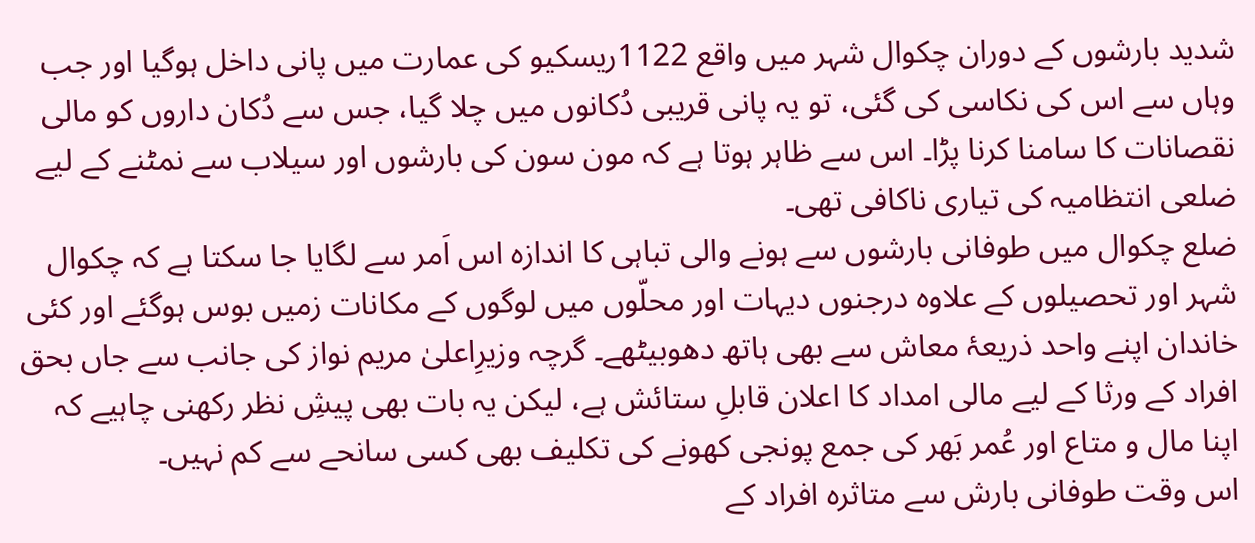شدید بارشوں کے دوران چکوال شہر میں واقع 1122ریسکیو کی عمارت میں پانی داخل ہوگیا اور جب وہاں سے اس کی نکاسی کی گئی، تو یہ پانی قریبی دُکانوں میں چلا گیا، جس سے دُکان داروں کو مالی نقصانات کا سامنا کرنا پڑا۔ اس سے ظاہر ہوتا ہے کہ مون سون کی بارشوں اور سیلاب سے نمٹنے کے لیے ضلعی انتظامیہ کی تیاری ناکافی تھی۔
ضلع چکوال میں طوفانی بارشوں سے ہونے والی تباہی کا اندازہ اس اَمر سے لگایا جا سکتا ہے کہ چکوال شہر اور تحصیلوں کے علاوہ درجنوں دیہات اور محلّوں میں لوگوں کے مکانات زمیں بوس ہوگئے اور کئی خاندان اپنے واحد ذریعۂ معاش سے بھی ہاتھ دھوبیٹھے۔ گرچہ وزیرِاعلیٰ مریم نواز کی جانب سے جاں بحق افراد کے ورثا کے لیے مالی امداد کا اعلان قابلِ ستائش ہے، لیکن یہ بات بھی پیشِ نظر رکھنی چاہیے کہ اپنا مال و متاع اور عُمر بَھر کی جمع پونجی کھونے کی تکلیف بھی کسی سانحے سے کم نہیں۔
اس وقت طوفانی بارش سے متاثرہ افراد کے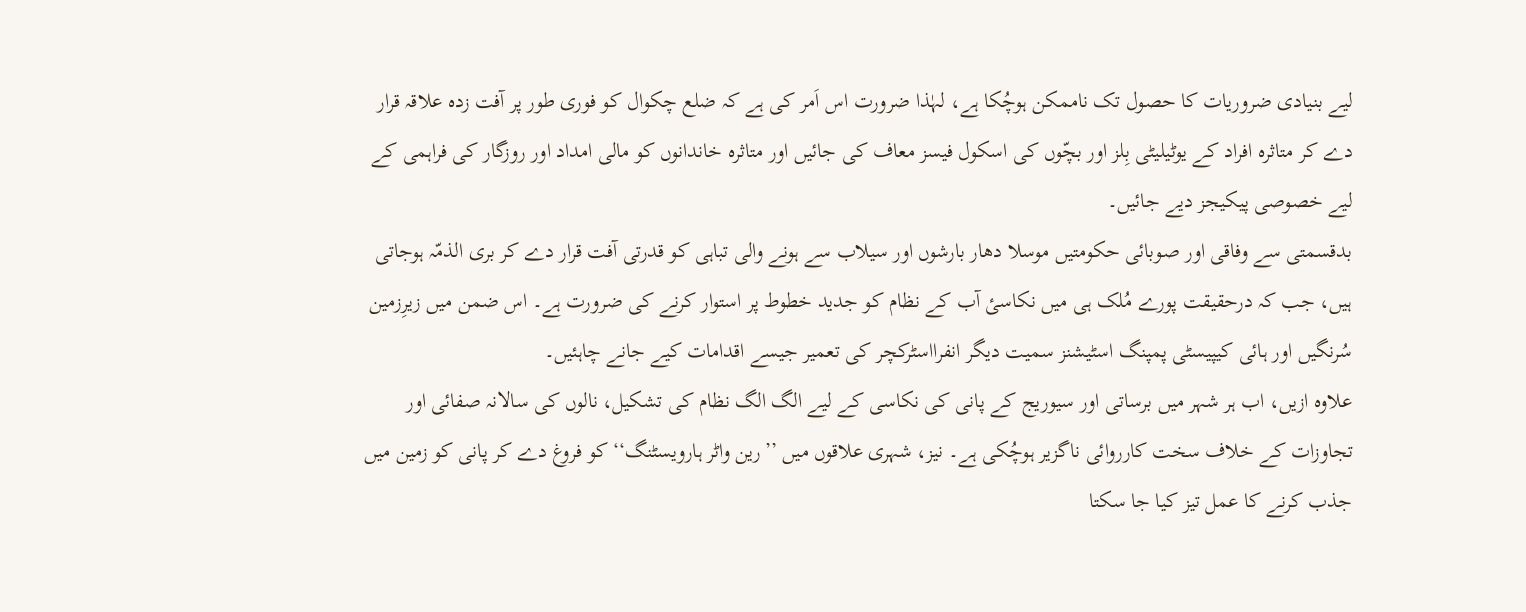لیے بنیادی ضروریات کا حصول تک ناممکن ہوچُکا ہے، لہٰذا ضرورت اس اَمر کی ہے کہ ضلع چکوال کو فوری طور پر آفت زدہ علاقہ قرار دے کر متاثرہ افراد کے یوٹیلیٹی بِلز اور بچّوں کی اسکول فیسز معاف کی جائیں اور متاثرہ خاندانوں کو مالی امداد اور روزگار کی فراہمی کے لیے خصوصی پیکیجز دیے جائیں۔
بدقسمتی سے وفاقی اور صوبائی حکومتیں موسلا دھار بارشوں اور سیلاب سے ہونے والی تباہی کو قدرتی آفت قرار دے کر بری الذمّہ ہوجاتی ہیں، جب کہ درحقیقت پورے مُلک ہی میں نکاسیٔ آب کے نظام کو جدید خطوط پر استوار کرنے کی ضرورت ہے۔ اس ضمن میں زیرِزمین سُرنگیں اور ہائی کیپیسٹی پمپنگ اسٹیشنز سمیت دیگر انفرااسٹرکچر کی تعمیر جیسے اقدامات کیے جانے چاہئیں۔
علاوہ ازیں، اب ہر شہر میں برساتی اور سیوریج کے پانی کی نکاسی کے لیے الگ الگ نظام کی تشکیل، نالوں کی سالانہ صفائی اور تجاوزات کے خلاف سخت کارروائی ناگزیر ہوچُکی ہے۔ نیز، شہری علاقوں میں ’’رین واٹر ہارویسٹنگ‘‘ کو فروغ دے کر پانی کو زمین میں جذب کرنے کا عمل تیز کیا جا سکتا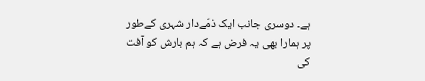ہے۔ دوسری جانب ایک ذمّےدار شہری کےطور پر ہمارا بھی یہ فرض ہے کہ ہم بارش کو آفت کی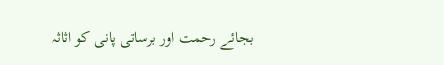بجائے رحمت اور برساتی پانی کو اثاثہ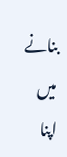بنانے میں اپنا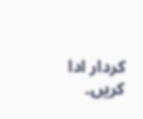کردار ادا کریں۔